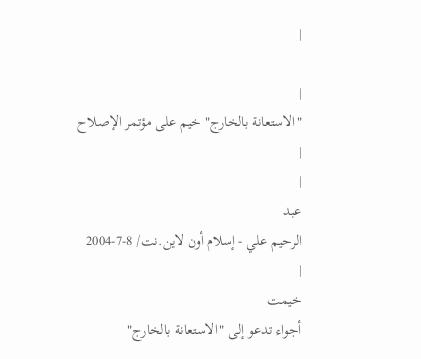|

|
"الاستعانة بالخارج" خيم على مؤتمر الإصلاح
|
|
عبد
الرحيم علي - إسلام أون لاين.نت/ 8-7-2004
|
خيمت
أجواء تدعو إلى "الاستعانة بالخارج"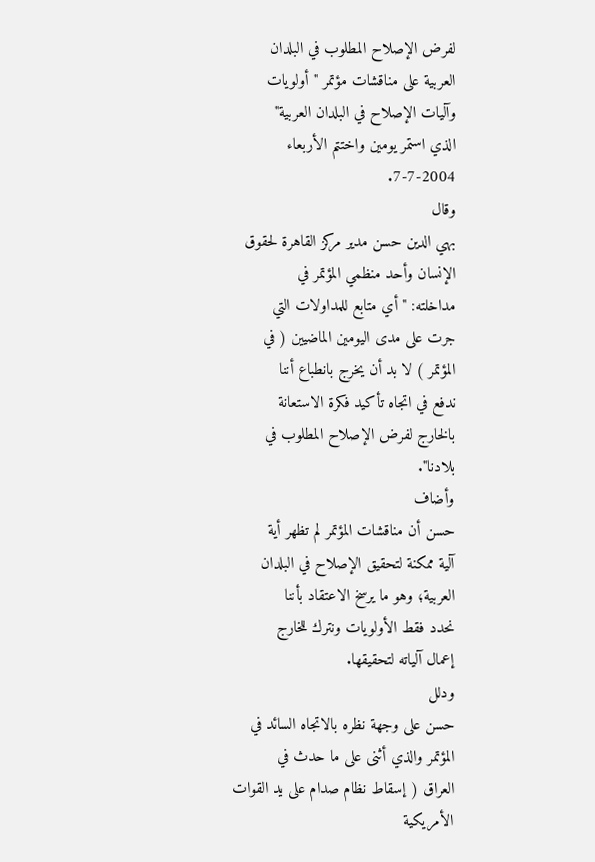لفرض الإصلاح المطلوب في البلدان
العربية على مناقشات مؤتمر "أولويات
وآليات الإصلاح في البلدان العربية"
الذي استمر يومين واختتم الأربعاء
7-7-2004.
وقال
بهي الدين حسن مدير مركز القاهرة لحقوق
الإنسان وأحد منظمي المؤتمر في
مداخلته: "أي متابع للمداولات التي
جرت على مدى اليومين الماضيين ( في
المؤتمر ) لا بد أن يخرج بانطباع أننا
ندفع في اتجاه تأكيد فكرة الاستعانة
بالخارج لفرض الإصلاح المطلوب في
بلادنا".
وأضاف
حسن أن مناقشات المؤتمر لم تظهر أية
آلية ممكنة لتحقيق الإصلاح في البلدان
العربية؛ وهو ما يرسخ الاعتقاد بأننا
نحدد فقط الأولويات ونترك للخارج
إعمال آلياته لتحقيقها.
ودلل
حسن على وجهة نظره بالاتجاه السائد في
المؤتمر والذي أثنى على ما حدث في
العراق ( إسقاط نظام صدام على يد القوات
الأمريكية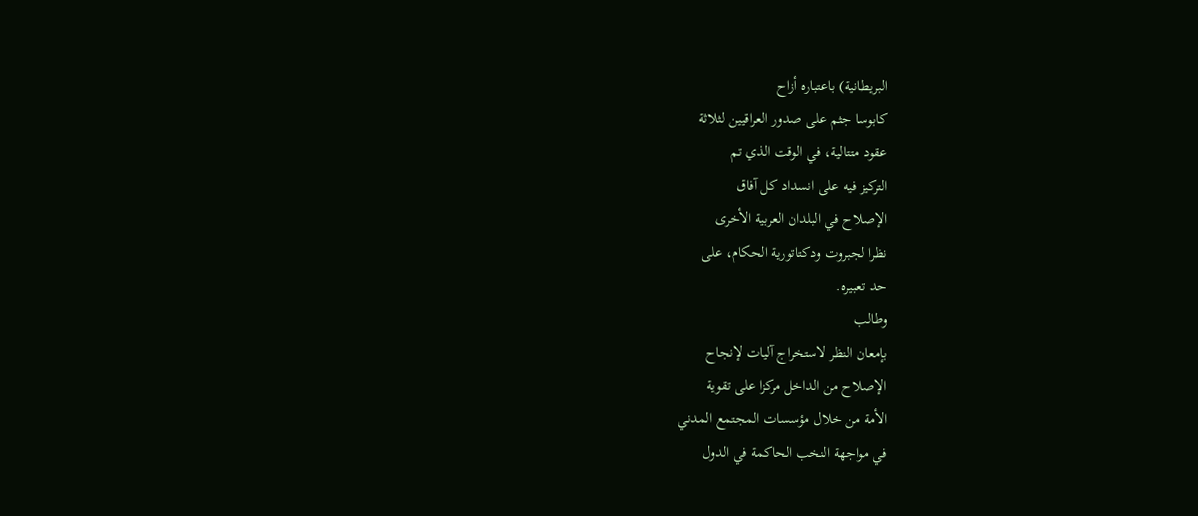البريطانية) باعتباره أزاح
كابوسا جثم على صدور العراقيين لثلاثة
عقود متتالية، في الوقت الذي تم
التركيز فيه على انسداد كل آفاق
الإصلاح في البلدان العربية الأخرى
نظرا لجبروت ودكتاتورية الحكام، على
حد تعبيره.
وطالب
بإمعان النظر لاستخراج آليات لإنجاح
الإصلاح من الداخل مركزا على تقوية
الأمة من خلال مؤسسات المجتمع المدني
في مواجهة النخب الحاكمة في الدول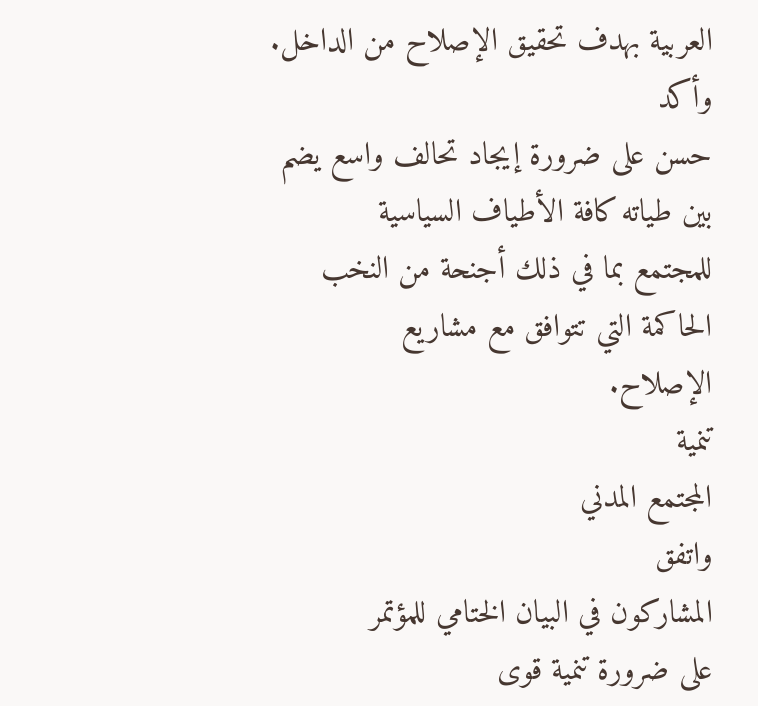العربية بهدف تحقيق الإصلاح من الداخل.
وأكد
حسن على ضرورة إيجاد تحالف واسع يضم
بين طياته كافة الأطياف السياسية
للمجتمع بما في ذلك أجنحة من النخب
الحاكمة التي تتوافق مع مشاريع
الإصلاح.
تنمية
المجتمع المدني
واتفق
المشاركون في البيان الختامي للمؤتمر
على ضرورة تنمية قوى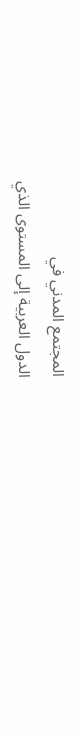المجتمع المدني في
الدول العربية إلى المستوى الذي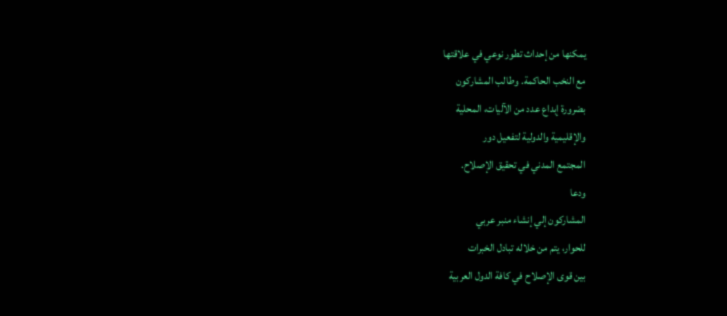يمكنها من إحداث تطور نوعي في علاقتها
مع النخب الحاكمة. وطالب المشاركون
بضرورة إبداع عدد من الآليات، المحلية
والإقليمية والدولية لتفعيل دور
المجتمع المدني في تحقيق الإصلاح.
ودعا
المشاركون إلي إنشاء منبر عربي
للحوار، يتم من خلاله تبادل الخبرات
بين قوى الإصلاح في كافة الدول العربية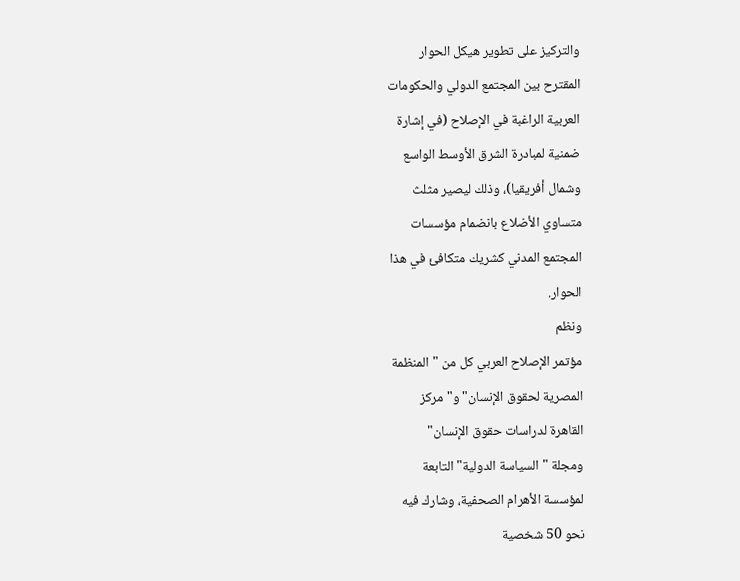والتركيز على تطوير هيكل الحوار
المقترح بين المجتمع الدولي والحكومات
العربية الراغبة في الإصلاح (في إشارة
ضمنية لمبادرة الشرق الأوسط الواسع
وشمال أفريقيا)، وذلك ليصير مثلث
متساوي الأضلاع بانضمام مؤسسات
المجتمع المدني كشريك متكافئ في هذا
الحوار.
ونظم
مؤتمر الإصلاح العربي كل من "المنظمة
المصرية لحقوق الإنسان" و"مركز
القاهرة لدراسات حقوق الإنسان"
ومجلة "السياسة الدولية" التابعة
لمؤسسة الأهرام الصحفية، وشارك فيه
نحو 50 شخصية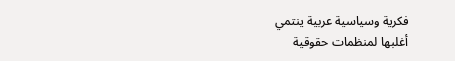فكرية وسياسية عربية ينتمي
أغلبها لمنظمات حقوقية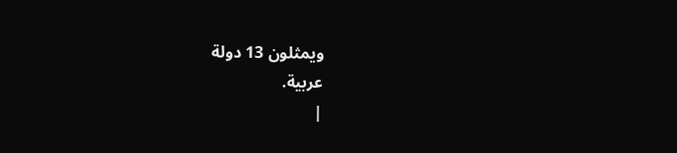ويمثلون 13 دولة
عربية.
|